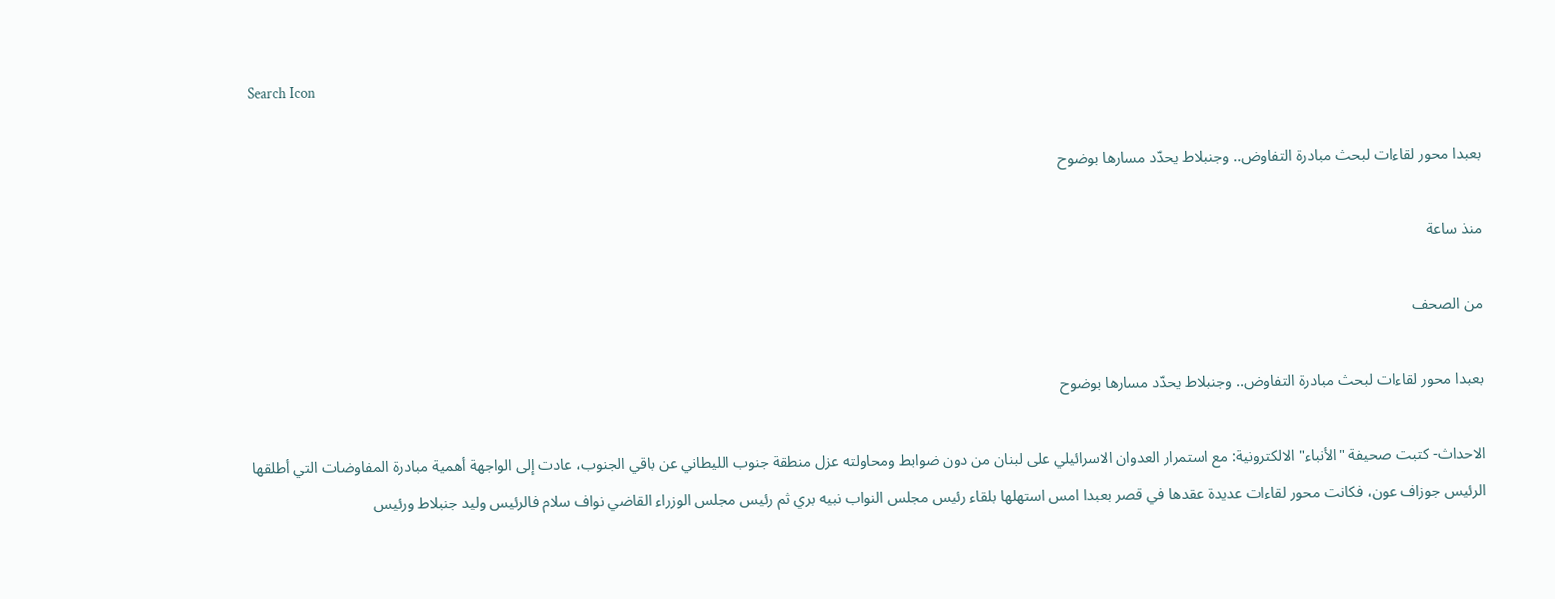Search Icon

بعبدا محور لقاءات لبحث مبادرة التفاوض.. وجنبلاط يحدّد مسارها بوضوح

منذ ساعة

من الصحف

بعبدا محور لقاءات لبحث مبادرة التفاوض.. وجنبلاط يحدّد مسارها بوضوح

الاحداث- كتبت صحيفة "الأنباء" الالكترونية: مع استمرار العدوان الاسرائيلي على لبنان من دون ضوابط ومحاولته عزل منطقة جنوب الليطاني عن باقي الجنوب، عادت إلى الواجهة أهمية مبادرة المفاوضات التي أطلقها الرئيس جوزاف عون، فكانت محور لقاءات عديدة عقدها في قصر بعبدا امس استهلها بلقاء رئيس مجلس النواب نبيه بري ثم رئيس مجلس الوزراء القاضي نواف سلام فالرئيس وليد جنبلاط ورئيس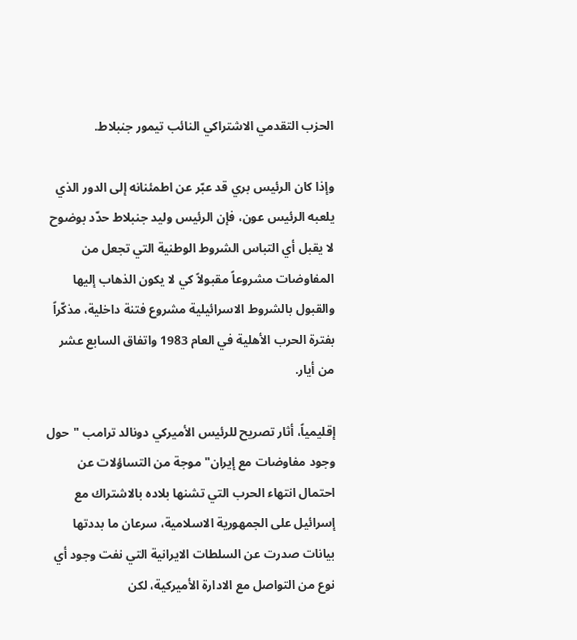الحزب التقدمي الاشتراكي النائب تيمور جنبلاط.

وإذا كان الرئيس بري قد عبّر عن اطمئنانه إلى الدور الذي يلعبه الرئيس عون، فإن الرئيس وليد جنبلاط حدّد بوضوح لا يقبل أي التباس الشروط الوطنية التي تجعل من المفاوضات مشروعاً مقبولاً كي لا يكون الذهاب إليها والقبول بالشروط الاسرائيلية مشروع فتنة داخلية، مذكّراً بفترة الحرب الأهلية في العام 1983 واتفاق السابع عشر من أيار.

إقليمياً، أثار تصريح للرئيس الأميركي دونالد ترامب "حول وجود مفاوضات مع إيران" موجة من التساؤلات عن احتمال انتهاء الحرب التي تشنها بلاده بالاشتراك مع إسرائيل على الجمهورية الاسلامية، سرعان ما بددتها بيانات صدرت عن السلطات الايرانية التي نفت وجود أي نوع من التواصل مع الادارة الأميركية، لكن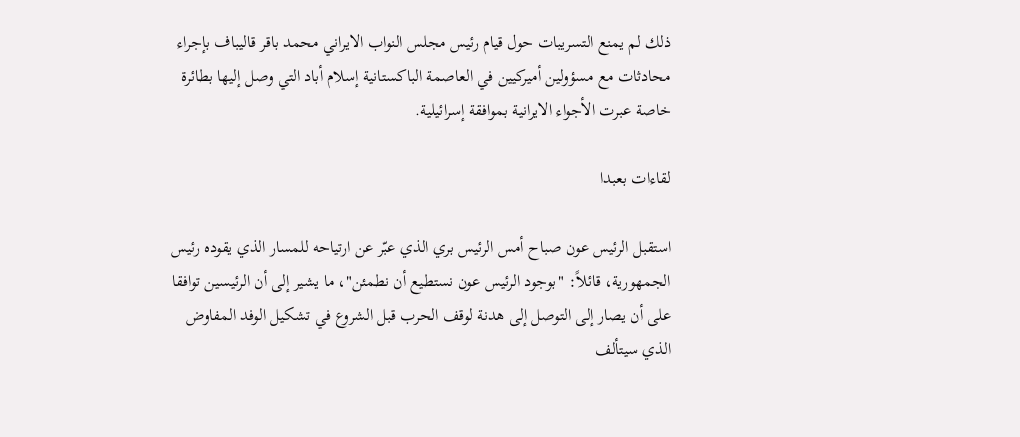ذلك لم يمنع التسريبات حول قيام رئيس مجلس النواب الايراني محمد باقر قاليباف بإجراء محادثات مع مسؤولين أميركيين في العاصمة الباكستانية إسلام أباد التي وصل إليها بطائرة خاصة عبرت الأجواء الايرانية بموافقة إسرائيلية.

لقاءات بعبدا

استقبل الرئيس عون صباح أمس الرئيس بري الذي عبّر عن ارتياحه للمسار الذي يقوده رئيس الجمهورية، قائلاً: "بوجود الرئيس عون نستطيع أن نطمئن"، ما يشير إلى أن الرئيسين توافقا على أن يصار إلى التوصل إلى هدنة لوقف الحرب قبل الشروع في تشكيل الوفد المفاوض الذي سيتألف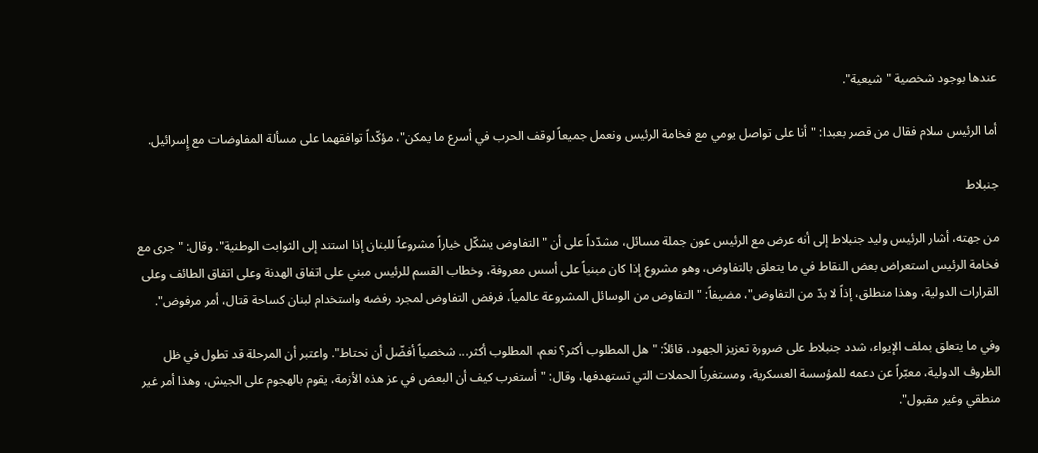عندها بوجود شخصية "شيعية".

أما الرئيس سلام فقال من قصر بعبدا: "أنا على تواصل يومي مع فخامة الرئيس ونعمل جميعاً لوقف الحرب في أسرع ما يمكن"، مؤكّداً توافقهما على مسألة المفاوضات مع إٍسرائيل.

جنبلاط

من جهته، أشار الرئيس وليد جنبلاط إلى أنه عرض مع الرئيس عون جملة مسائل، مشدّداً على أن "التفاوض يشكّل خياراً مشروعاً للبنان إذا استند إلى الثوابت الوطنية". وقال: "جرى مع فخامة الرئيس استعراض بعض النقاط في ما يتعلق بالتفاوض، وهو مشروع إذا كان مبنياً على أسس معروفة، وخطاب القسم للرئيس مبني على اتفاق الهدنة وعلى اتفاق الطائف وعلى القرارات الدولية، وهذا منطلق، إذاً لا بدّ من التفاوض"، مضيفاً: "التفاوض من الوسائل المشروعة عالمياً، فرفض التفاوض لمجرد رفضه واستخدام لبنان كساحة قتال، أمر مرفوض".

وفي ما يتعلق بملف الإيواء، شدد جنبلاط على ضرورة تعزيز الجهود، قائلاً: "هل المطلوب أكثر؟ نعم، المطلوب أكثر... شخصياً أفضّل أن نحتاط". واعتبر أن المرحلة قد تطول في ظل الظروف الدولية، معبّراً عن دعمه للمؤسسة العسكرية، ومستغرباً الحملات التي تستهدفها، وقال: "أستغرب كيف أن البعض في عز هذه الأزمة، يقوم بالهجوم على الجيش، وهذا أمر غير منطقي وغير مقبول".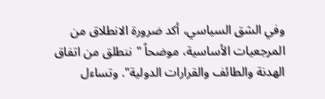وفي الشق السياسي، أكد ضرورة الانطلاق من المرجعيات الأساسية، موضحاً "ننطلق من اتفاق الهدنة والطائف والقرارات الدولية". وتساءل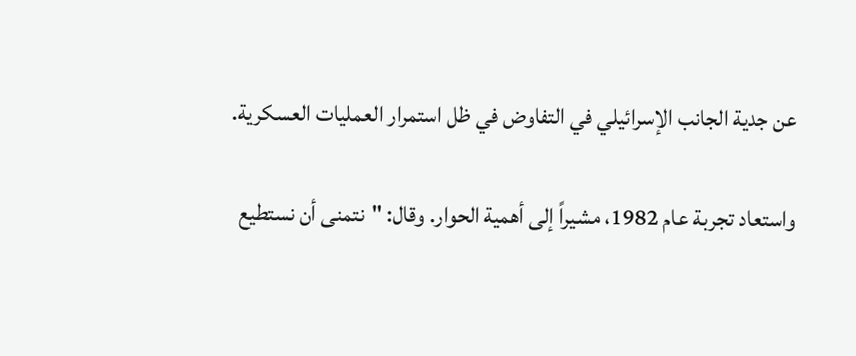عن جدية الجانب الإسرائيلي في التفاوض في ظل استمرار العمليات العسكرية.

واستعاد تجربة عام 1982، مشيراً إلى أهمية الحوار. وقال: "نتمنى أن نستطيع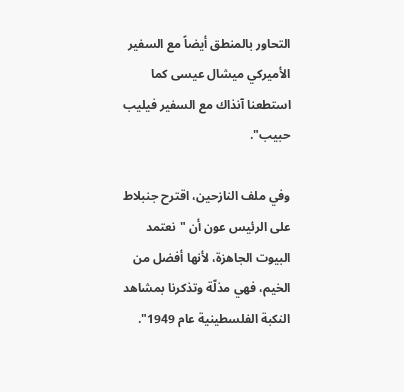التحاور بالمنطق أيضاً مع السفير الأميركي ميشال عيسى كما استطعنا آنذاك مع السفير فيليب حبيب".

وفي ملف النازحين، اقترح جنبلاط على الرئيس عون أن "نعتمد البيوت الجاهزة، لأنها أفضل من الخيم، فهي مذلّة وتذكرنا بمشاهد النكبة الفلسطينية عام 1949".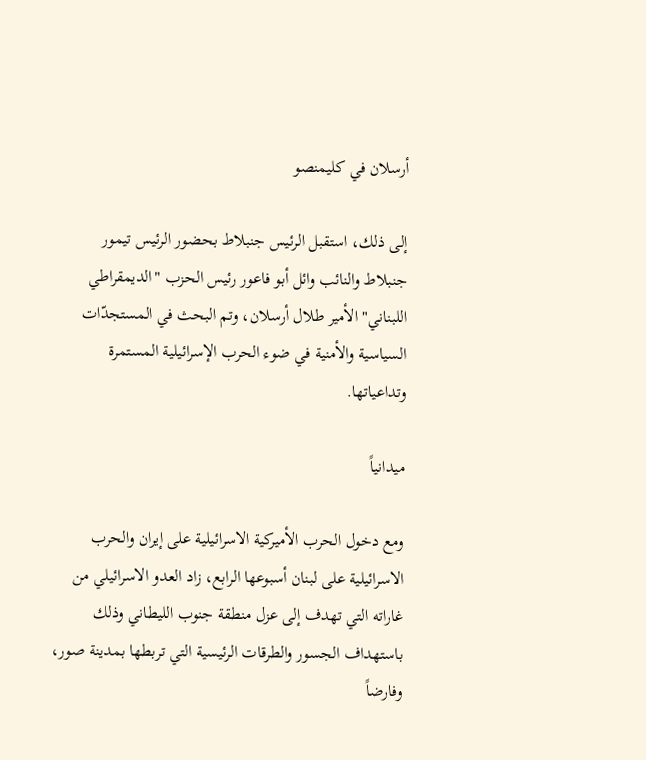أرسلان في كليمنصو

إلى ذلك، استقبل الرئيس جنبلاط بحضور الرئيس تيمور جنبلاط والنائب وائل أبو فاعور رئيس الحزب "الديمقراطي اللبناني" الأمير طلال أرسلان، وتم البحث في المستجدّات السياسية والأمنية في ضوء الحرب الإسرائيلية المستمرة وتداعياتها.

ميدانياً

ومع دخول الحرب الأميركية الاسرائيلية على إيران والحرب الاسرائيلية على لبنان أسبوعها الرابع، زاد العدو الاسرائيلي من غاراته التي تهدف إلى عزل منطقة جنوب الليطاني وذلك باستهداف الجسور والطرقات الرئيسية التي تربطها بمدينة صور، وفارضاً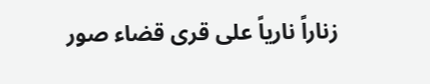زناراً نارياً على قرى قضاء صور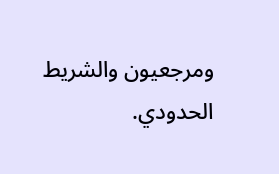ومرجعيون والشريط الحدودي.